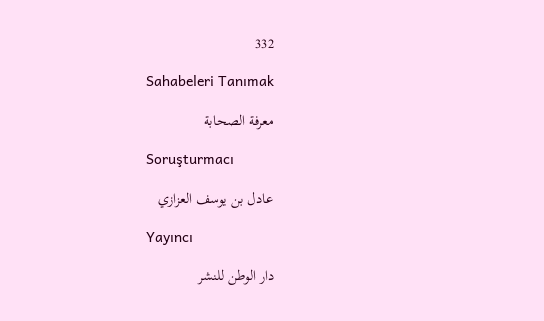332

Sahabeleri Tanımak

معرفة الصحابة

Soruşturmacı

عادل بن يوسف العزازي

Yayıncı

دار الوطن للنشر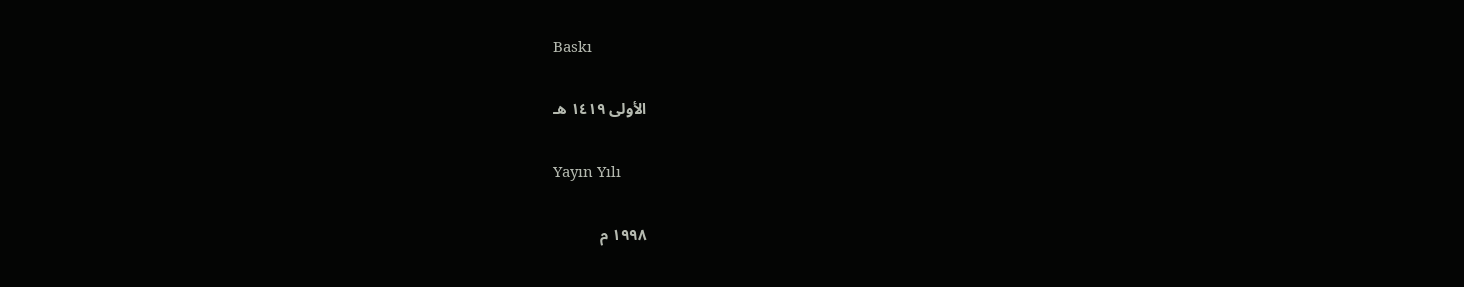Baskı

الأولى ١٤١٩ هـ

Yayın Yılı

١٩٩٨ م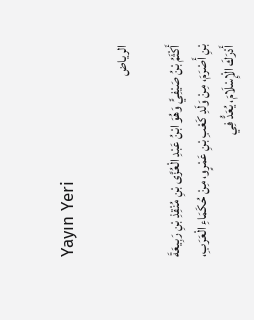Yayın Yeri

الرياض

أَكْثَمُ بْنُ صَيْفِيٍّ وَهُوَ ابْنُ عَبْدِ الْعُزَّى بْنِ مُنْقِذِ بْنِ رَبِيعَةَ بْنِ أَصْرَمَ، مِنْ وَلَدِ كَعْبِ بْنِ عَمْرٍو، مِنْ حُكَمَاءِ الْعَرَبِ، أَدْرَكَ الْإِسْلَامَ، يُعَدُّ فِي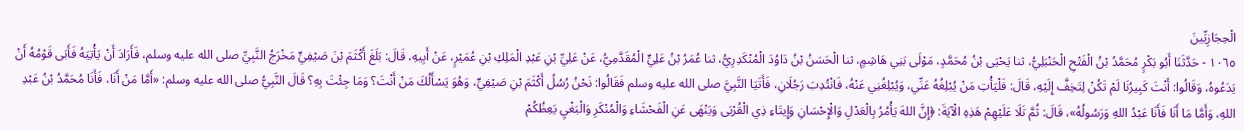الْحِجَازِيِّينَ
١٠٦٥ - حَدَّثَنَا أَبُو بَكْرٍ مُحَمَّدُ بْنُ الْفَتْحِ الْحَنْبَلِيُّ، ثنا يَحْيَى بْنُ مُحَمَّدٍ، مَوْلَى بَنِي هَاشِمٍ، ثنا الْحَسَنُ بْنُ دَاوُدَ الْمُنْكَدِرِيُّ، ثنا عُمَرُ بْنُ عَلِيٍّ الْمُقَدَّمِيُّ، عَنْ عَلِيِّ بْنِ عَبْدِ الْمَلِكِ بْنِ عُمَيْرٍ، عَنْ أَبِيهِ، قَالَ: بَلَغَ أَكْثَمَ بْنَ صَيْفِيٍّ مَخْرَجُ النَّبِيِّ صلى الله عليه وسلم، فَأَرَادَ أَنْ يَأْتِيَهُ فَأَبَى قَوْمُهُ أَنْ يَدَعُوهُ، وَقَالُوا: أَنْتَ كَبِيرُنَا لَمْ تَكُنْ لِتَخِفَّ إِلَيْهِ، قَالَ: فَلْيَأْتِ مَنْ يُبْلِغُهُ عَنِّي، وَيُبْلِغُنِي عَنْهُ، فَانْتُدِبَ رَجُلَانِ، فَأَتَيَا النَّبِيَّ صلى الله عليه وسلم فَقَالُوا: نَحْنُ رُسُلُ أَكْثَمَ بْنِ صَيْفِيٍّ، وَهُوَ يَسْأَلُكَ مَنْ أَنْتَ؟ وَمَا جِئْتَ بِهِ؟ قَالَ النَّبِيُّ صلى الله عليه وسلم: «أَمَّا مَنْ أَنَا، فَأَنَا مُحَمَّدُ بْنُ عَبْدِ اللهِ، وَأَمَّا مَا أَنَا فَأَنَا عَبْدُ اللهِ وَرَسُولُهُ»، قَالَ: ثُمَّ تَلَا عَلَيْهِمْ هَذِهِ الْآيَةَ: ﴿إِنَّ اللهَ يَأْمُرُ بِالْعَدْلِ وَالْإِحْسَانِ وَإِيتَاءِ ذِي الْقُرْبَى وَيَنْهَى عَنِ الْفَحْشَاءِ وَالْمُنْكَرِ وَالْبَغْيِ يَعِظُكُمْ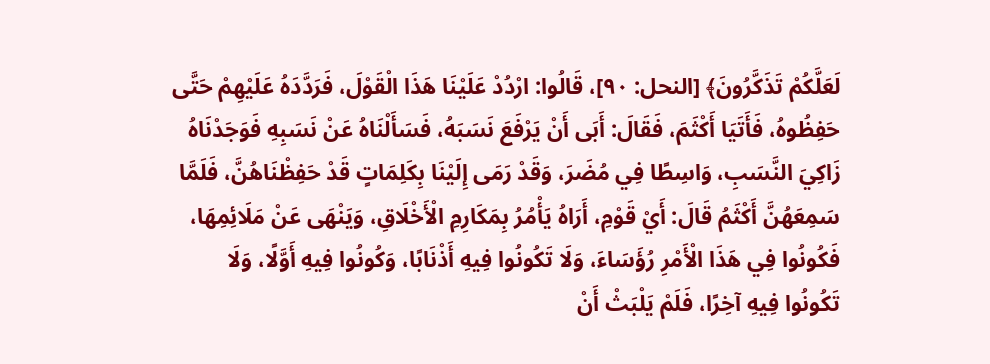لَعَلَّكُمْ تَذَكَّرُونَ﴾ [النحل: ٩٠]، قَالُوا: ارْدُدْ عَلَيْنَا هَذَا الْقَوْلَ، فَرَدَّدَهُ عَلَيْهِمْ حَتَّى حَفِظُوهُ، فَأَتَيَا أَكْثَمَ، فَقَالَ: أَبَى أَنْ يَرْفَعَ نَسَبَهُ، فَسَأَلْنَاهُ عَنْ نَسَبِهِ فَوَجَدْنَاهُ زَاكِيَ النَّسَبِ، وَاسِطًا فِي مُضَرَ، وَقَدْ رَمَى إِلَيْنَا بِكَلِمَاتٍ قَدْ حَفِظْنَاهُنَّ، فَلَمَّا سَمِعَهُنَّ أَكْثَمُ قَالَ: أَيْ قَوْمِ، أَرَاهُ يَأْمُرُ بِمَكَارِمِ الْأَخْلَاقِ، وَيَنْهَى عَنْ مَلَائِمِهَا، فَكُونُوا فِي هَذَا الْأَمْرِ رُؤَسَاءَ، وَلَا تَكُونُوا فِيهِ أَذْنَابًا، وَكُونُوا فِيهِ أَوَّلًا، وَلَا تَكُونُوا فِيهِ آخِرًا، فَلَمْ يَلْبَثْ أَنْ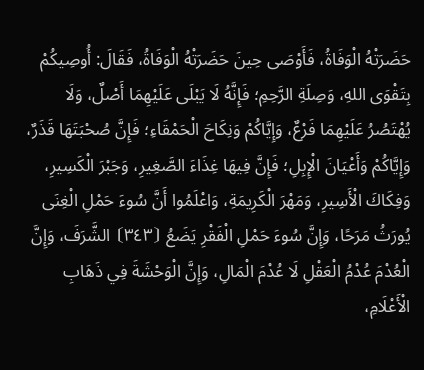حَضَرَتْهُ الْوَفَاةُ، فَأَوْصَى حِينَ حَضَرَتْهُ الْوَفَاةُ، فَقَالَ: أُوصِيكُمْ بِتَقْوَى اللهِ، وَصِلَةِ الرَّحِمِ؛ فَإِنَّهُ لَا يَبْلَى عَلَيْهِمَا أَصْلٌ، وَلَا يُهْتَصُرُ عَلَيْهِمَا فَرْعٌ، وَإِيَّاكُمْ وَنِكَاحَ الْحَمْقَاءِ؛ فَإِنَّ صُحْبَتَهَا قَذَرٌ، وَإِيَّاكُمْ وَأَعْيَانَ الْإِبِلِ؛ فَإِنَّ فِيهَا غِذَاءَ الصَّغِيرِ، وَجَبْرَ الْكَسِيرِ، وَفِكَاكَ الْأَسِيرِ، وَمَهْرَ الْكَرِيمَةِ، وَاعْلَمُوا أَنَّ سُوءَ حَمْلِ الْغِنَى يُورَثُ مَرَحًا، وَإِنَّ سُوءَ حَمْلِ الْفَقْرِ يَضَعُ ⦗٣٤٣⦘ الشَّرَفَ، وَإِنَّ الْعُدْمَ عُدْمُ الْعَقْلِ لَا عُدْمَ الْمَالِ، وَإِنَّ الْوَحْشَةَ فِي ذَهَابِ الْأَعْلَامِ،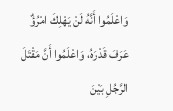وَاعْلَمُوا أَنَّهُ لَنْ يَهْلِكَ امْرُؤٌ عَرَفَ قَدْرَهُ، وَاعْلَمُوا أَنَّ مَقْتَلَ الرَّجُلِ بَيْنَ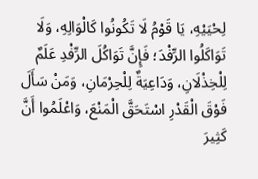لِحْيَيْهِ، يَا قَوْمُ لَا تَكُونُوا كَالْوَالِهِ، وَلَا تَوَاكَلُوا الرِّفْدَ؛ فَإِنَّ تَوَاكُلَ الرِّفْدِ عَلَمٌ لِلْخِذْلَانِ، وَدَاعِيَةٌ لِلْحِرْمَانِ، وَمَنْ سَأَلَ فَوْقَ الْقَدْرِ اسْتَحَقَّ الْمَنْعَ، وَاعْلَمُوا أَنَّ كَثِيرَ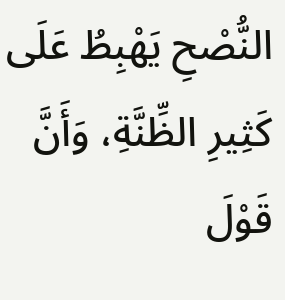النُّصْحِ يَهْبِطُ عَلَى كَثِيرِ الظِّنَّةِ، وَأَنَّ قَوْلَ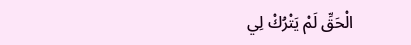الْحَقِّ لَمْ يَتْرُكْ لِي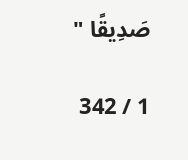صَدِيقًا "

1 / 342